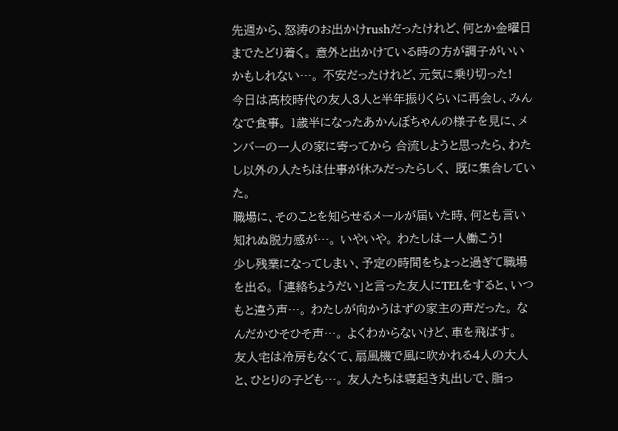先週から、怒涛のお出かけrushだったけれど、何とか金曜日までたどり着く。 意外と出かけている時の方が調子がいいかもしれない…。 不安だったけれど、元気に乗り切った!
今日は高校時代の友人3人と半年振りくらいに再会し、みんなで食事。 1歳半になったあかんぼちゃんの様子を見に、メンバーの一人の家に寄ってから 合流しようと思ったら、わたし以外の人たちは仕事が休みだったらしく、 既に集合していた。
職場に、そのことを知らせるメールが届いた時、何とも言い知れぬ脱力感が…。 いやいや。 わたしは一人働こう!
少し残業になってしまい、予定の時間をちょっと過ぎて職場を出る。 「連絡ちょうだい」と言った友人にTELをすると、いつもと違う声…。 わたしが向かうはずの家主の声だった。 なんだかひそひそ声…。 よくわからないけど、車を飛ばす。
友人宅は冷房もなくて、扇風機で風に吹かれる4人の大人と、ひとりの子ども…。 友人たちは寝起き丸出しで、脂っ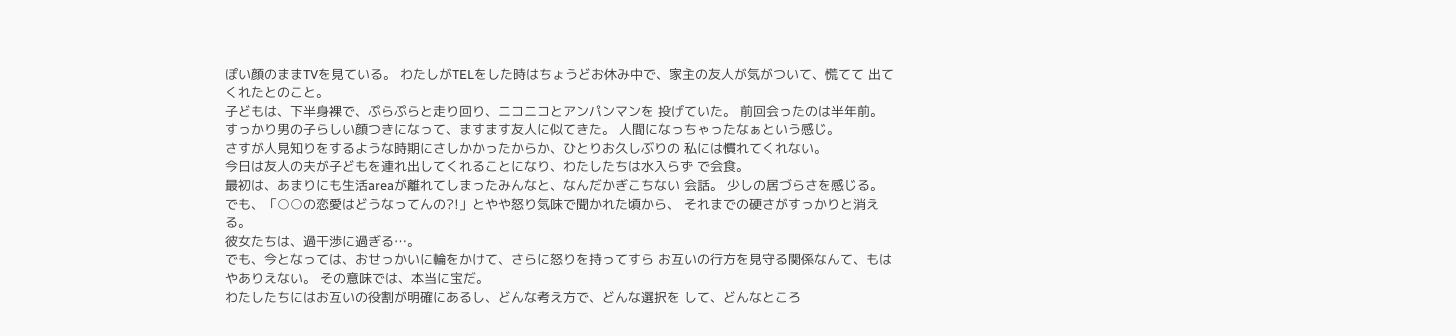ぽい顔のままTVを見ている。 わたしがTELをした時はちょうどお休み中で、家主の友人が気がついて、慌てて 出てくれたとのこと。
子どもは、下半身裸で、ぷらぷらと走り回り、ニコニコとアンパンマンを 投げていた。 前回会ったのは半年前。 すっかり男の子らしい顔つきになって、ますます友人に似てきた。 人間になっちゃったなぁという感じ。
さすが人見知りをするような時期にさしかかったからか、ひとりお久しぶりの 私には慣れてくれない。
今日は友人の夫が子どもを連れ出してくれることになり、わたしたちは水入らず で会食。
最初は、あまりにも生活areaが離れてしまったみんなと、なんだかぎこちない 会話。 少しの居づらさを感じる。 でも、「○○の恋愛はどうなってんの?!」とやや怒り気味で聞かれた頃から、 それまでの硬さがすっかりと消える。
彼女たちは、過干渉に過ぎる…。
でも、今となっては、おせっかいに輪をかけて、さらに怒りを持ってすら お互いの行方を見守る関係なんて、もはやありえない。 その意味では、本当に宝だ。
わたしたちにはお互いの役割が明確にあるし、どんな考え方で、どんな選択を して、どんなところ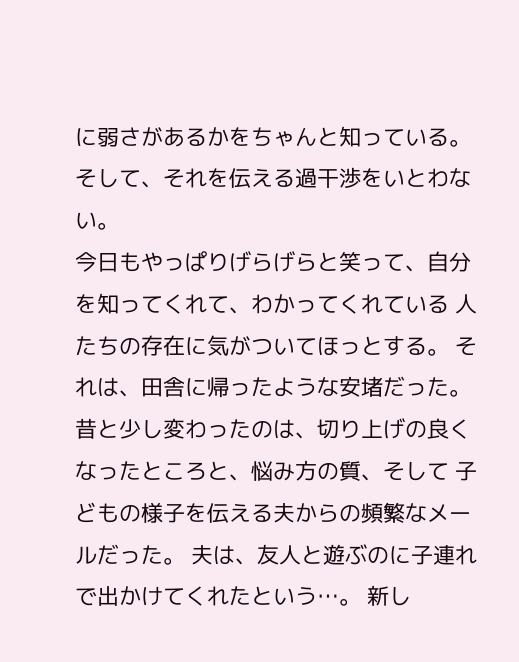に弱さがあるかをちゃんと知っている。 そして、それを伝える過干渉をいとわない。
今日もやっぱりげらげらと笑って、自分を知ってくれて、わかってくれている 人たちの存在に気がついてほっとする。 それは、田舎に帰ったような安堵だった。
昔と少し変わったのは、切り上げの良くなったところと、悩み方の質、そして 子どもの様子を伝える夫からの頻繁なメールだった。 夫は、友人と遊ぶのに子連れで出かけてくれたという…。 新し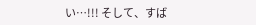い…!!! そして、すば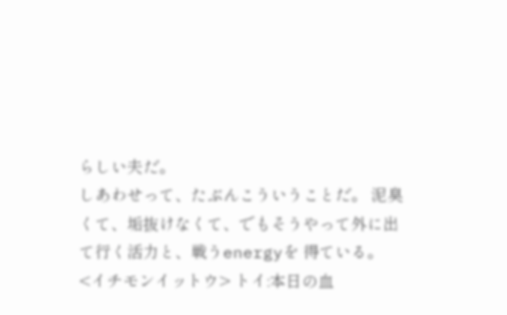らしい夫だ。
しあわせって、たぶんこういうことだ。 泥臭くて、垢抜けなくて、でもそうやって外に出て行く活力と、戦うenergyを 得ている。
<イチモンイットウ> トイ:本日の血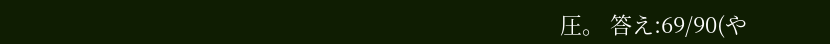圧。 答え:69/90(や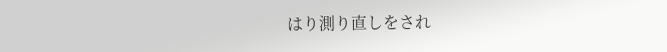はり測り直しをされ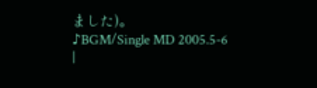ました)。
♪BGM/Single MD 2005.5-6
|